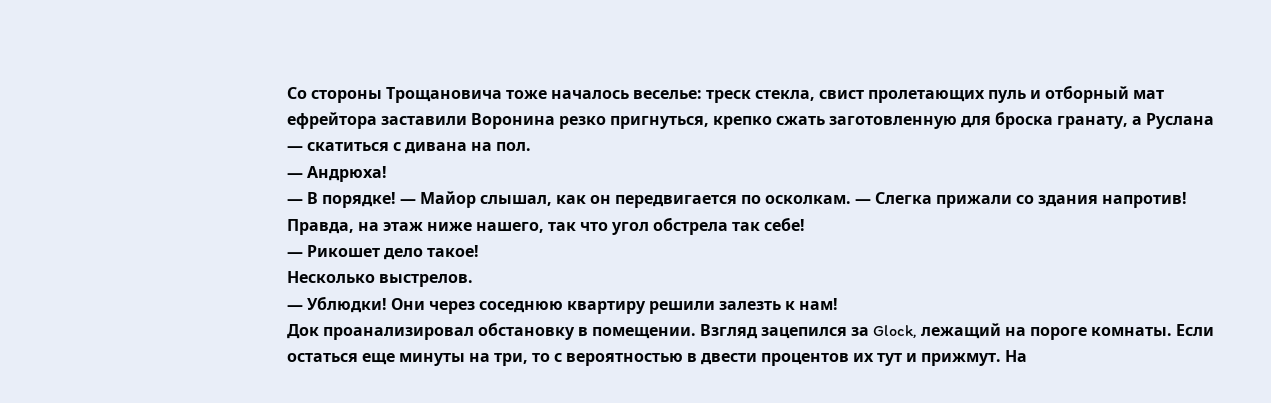Со стороны Трощановича тоже началось веселье: треск стекла, свист пролетающих пуль и отборный мат ефрейтора заставили Воронина резко пригнуться, крепко сжать заготовленную для броска гранату, а Руслана — скатиться с дивана на пол.
— Андрюха!
— В порядке! — Майор слышал, как он передвигается по осколкам. — Слегка прижали со здания напротив! Правда, на этаж ниже нашего, так что угол обстрела так себе!
— Рикошет дело такое!
Несколько выстрелов.
— Ублюдки! Они через соседнюю квартиру решили залезть к нам!
Док проанализировал обстановку в помещении. Взгляд зацепился за Glock, лежащий на пороге комнаты. Если остаться еще минуты на три, то с вероятностью в двести процентов их тут и прижмут. На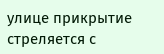улице прикрытие стреляется с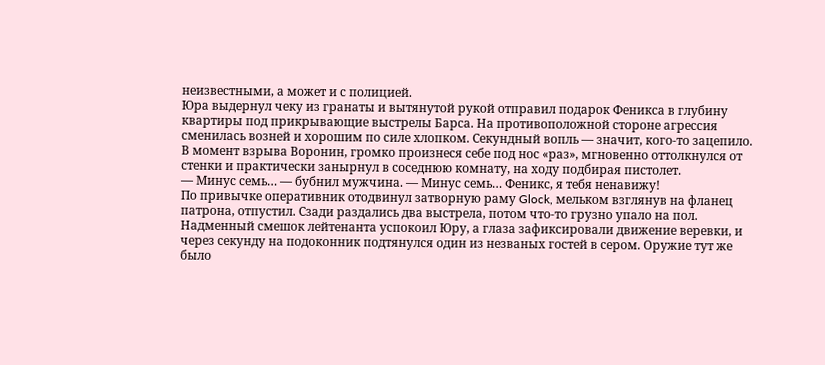неизвестными, а может и с полицией.
Юра выдернул чеку из гранаты и вытянутой рукой отправил подарок Феникса в глубину квартиры под прикрывающие выстрелы Барса. На противоположной стороне агрессия сменилась возней и хорошим по силе хлопком. Секундный вопль — значит, кого-то зацепило.
В момент взрыва Воронин, громко произнеся себе под нос «раз», мгновенно оттолкнулся от стенки и практически занырнул в соседнюю комнату, на ходу подбирая пистолет.
— Минус семь… — бубнил мужчина. — Минус семь… Феникс, я тебя ненавижу!
По привычке оперативник отодвинул затворную раму Glock, мельком взглянув на фланец патрона, отпустил. Сзади раздались два выстрела, потом что-то грузно упало на пол. Надменный смешок лейтенанта успокоил Юру, а глаза зафиксировали движение веревки, и через секунду на подоконник подтянулся один из незваных гостей в сером. Оружие тут же было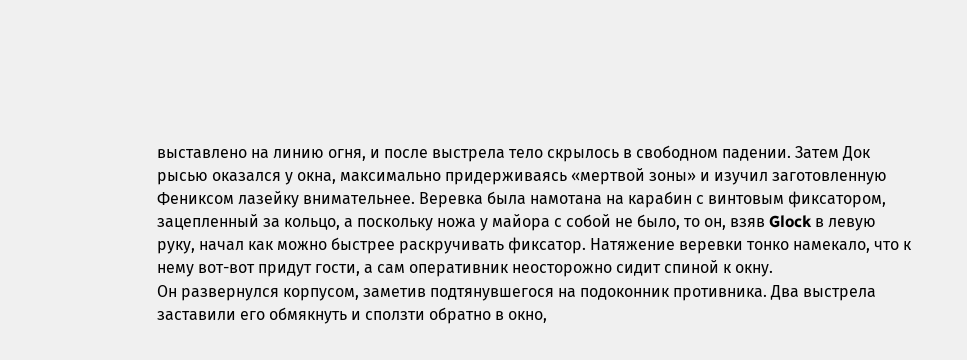выставлено на линию огня, и после выстрела тело скрылось в свободном падении. Затем Док рысью оказался у окна, максимально придерживаясь «мертвой зоны» и изучил заготовленную Фениксом лазейку внимательнее. Веревка была намотана на карабин с винтовым фиксатором, зацепленный за кольцо, а поскольку ножа у майора с собой не было, то он, взяв Glock в левую руку, начал как можно быстрее раскручивать фиксатор. Натяжение веревки тонко намекало, что к нему вот-вот придут гости, а сам оперативник неосторожно сидит спиной к окну.
Он развернулся корпусом, заметив подтянувшегося на подоконник противника. Два выстрела заставили его обмякнуть и сползти обратно в окно,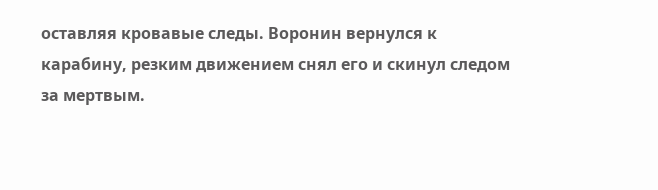оставляя кровавые следы. Воронин вернулся к карабину, резким движением снял его и скинул следом за мертвым.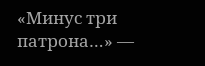«Минус три патрона…» —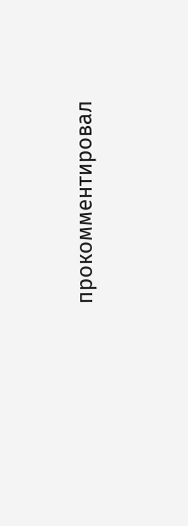прокомментировал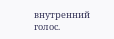внутренний голос.